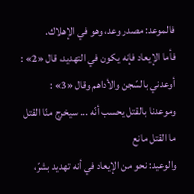فالموعد: مصدر وعد، وهو في الإهلاك.
فأما الإيعاد فإنه يكون في التهديد، قال «2» :
أوعدني بالسّجن والأداهم وقال «3» :
وموعدنا بالقتل يحسب أنّه ... سيخرج منّا القتل ما القتل مانع
والوعيد: نحو من الإيعاد في أنه تهديد بشرّ،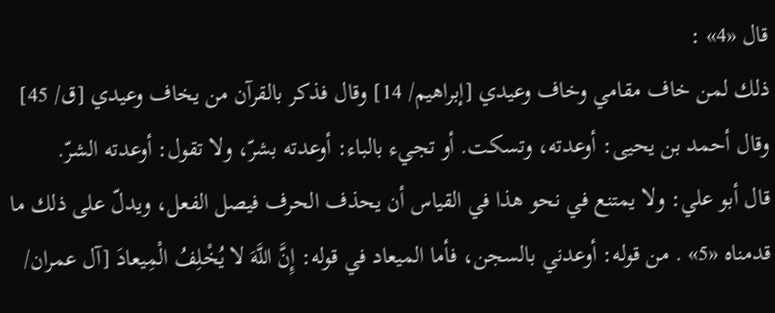قال «4» :
ذلك لمن خاف مقامي وخاف وعيدي [إبراهيم/ 14] وقال فذكر بالقرآن من يخاف وعيدي [ق/ 45] وقال أحمد بن يحيى: أوعدته، وتسكت. أو تجيء بالباء: أوعدته بشرّ، ولا تقول: أوعدته الشرّ.
قال أبو علي: ولا يمتنع في نحو هذا في القياس أن يحذف الحرف فيصل الفعل، ويدلّ على ذلك ما قدمناه «5» . من قوله: أوعدني بالسجن، فأما الميعاد في قوله: إِنَّ اللَّهَ لا يُخْلِفُ الْمِيعادَ [آل عمران/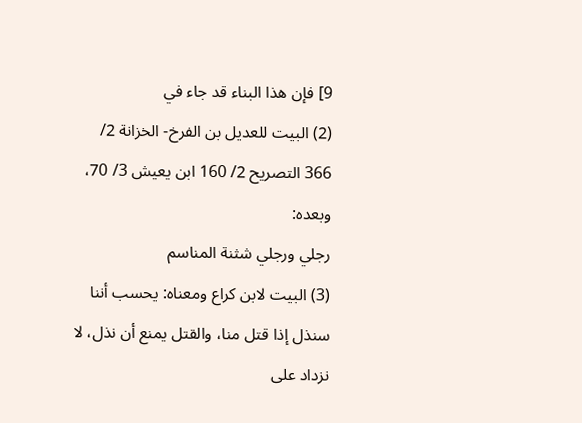9] فإن هذا البناء قد جاء في
(2) البيت للعديل بن الفرخ- الخزانة 2/ 366 التصريح 2/ 160 ابن يعيش 3/ 70، وبعده:
رجلي ورجلي شثنة المناسم
(3) البيت لابن كراع ومعناه: يحسب أننا سنذل إذا قتل منا، والقتل يمنع أن نذل، لا نزداد على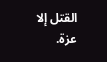القتل إلا عزة.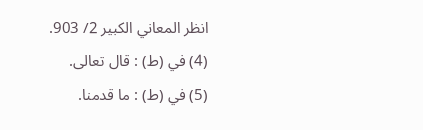انظر المعاني الكبير 2/ 903.
(4) في (ط) : قال تعالى.
(5) في (ط) : ما قدمنا.